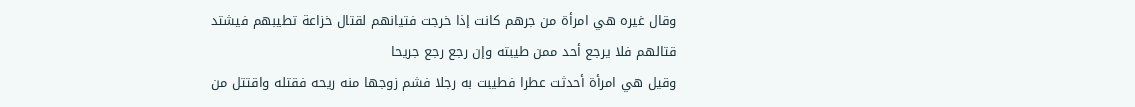وقال غيره هي امرأة من جرهم كانت إذا خرجت فتيانهم لقتال خزاعة تطيبهم فيشتد قتالهم فلا يرجع أحد ممن طيبته وإن رجع رجع جريحا
وقيل هي امرأة أحدثت عطرا فطيبت به رجلا فشم زوجها منه ريحه فقتله واقتتل من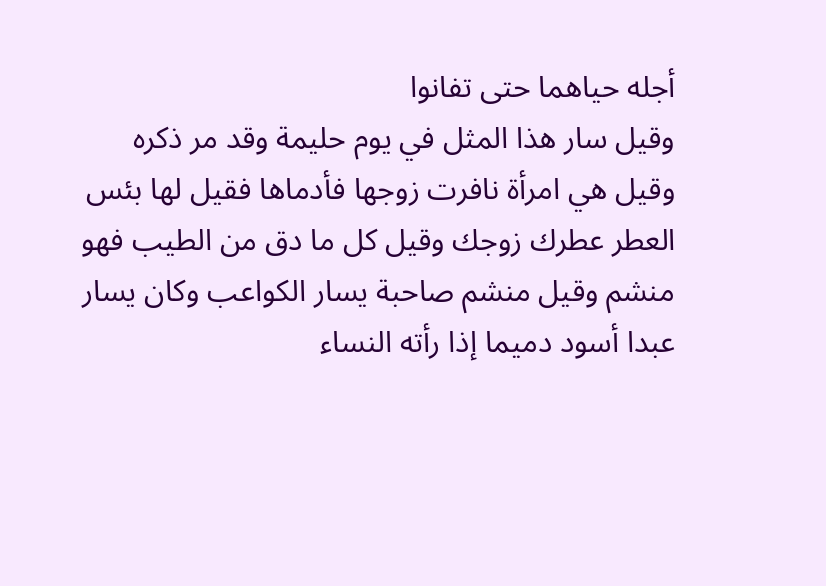أجله حياهما حتى تفانوا
وقيل سار هذا المثل في يوم حليمة وقد مر ذكره
وقيل هي امرأة نافرت زوجها فأدماها فقيل لها بئس العطر عطرك زوجك وقيل كل ما دق من الطيب فهو منشم وقيل منشم صاحبة يسار الكواعب وكان يسار عبدا أسود دميما إذا رأته النساء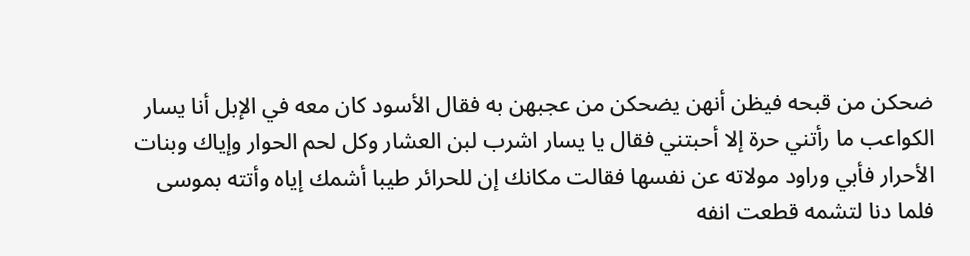ضحكن من قبحه فيظن أنهن يضحكن من عجبهن به فقال الأسود كان معه في الإبل أنا يسار الكواعب ما رأتني حرة إلا أحبتني فقال يا يسار اشرب لبن العشار وكل لحم الحوار وإياك وبنات الأحرار فأبي وراود مولاته عن نفسها فقالت مكانك إن للحرائر طيبا أشمك إياه وأتته بموسى فلما دنا لتشمه قطعت انفه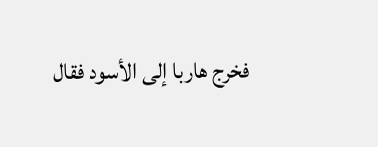فخرج هاربا إلى الأسود فقال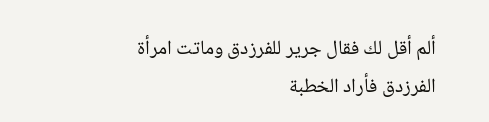ألم أقل لك فقال جرير للفرزدق وماتت امرأة الفرزدق فأراد الخطبة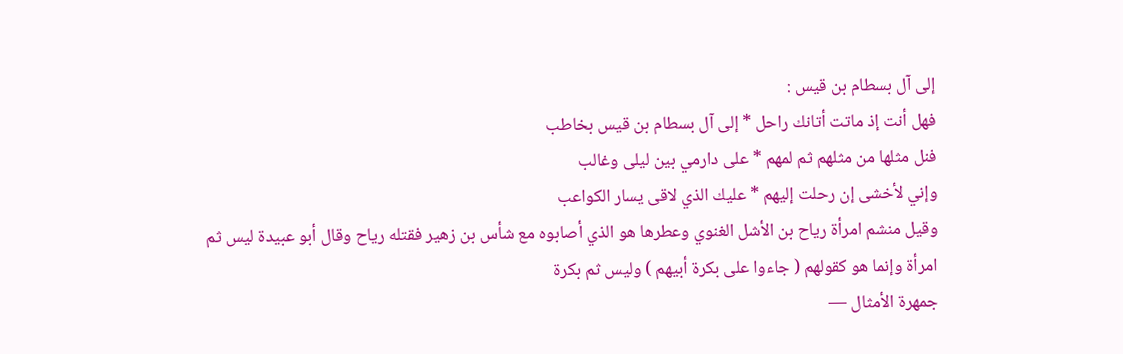إلى آل بسطام بن قيس :
فهل أنت إذ ماتت أتانك راحل * إلى آل بسطام بن قيس بخاطب
فنل مثلها من مثلهم ثم لمهم * على دارمي بين ليلى وغالب
وإني لأخشى إن رحلت إليهم * عليك الذي لاقى يسار الكواعب
وقيل منشم امرأة رياح بن الأشل الغنوي وعطرها هو الذي أصابوه مع شأس بن زهير فقتله رياح وقال أبو عبيدة ليس ثم امرأة وإنما هو كقولهم ( جاءوا على بكرة أبيهم ) وليس ثم بكرة
جمهرة الأمثال —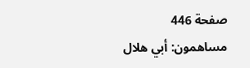صفحة 446
مساهمون: أبي هلال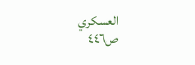العسكري
ص٤٤٦